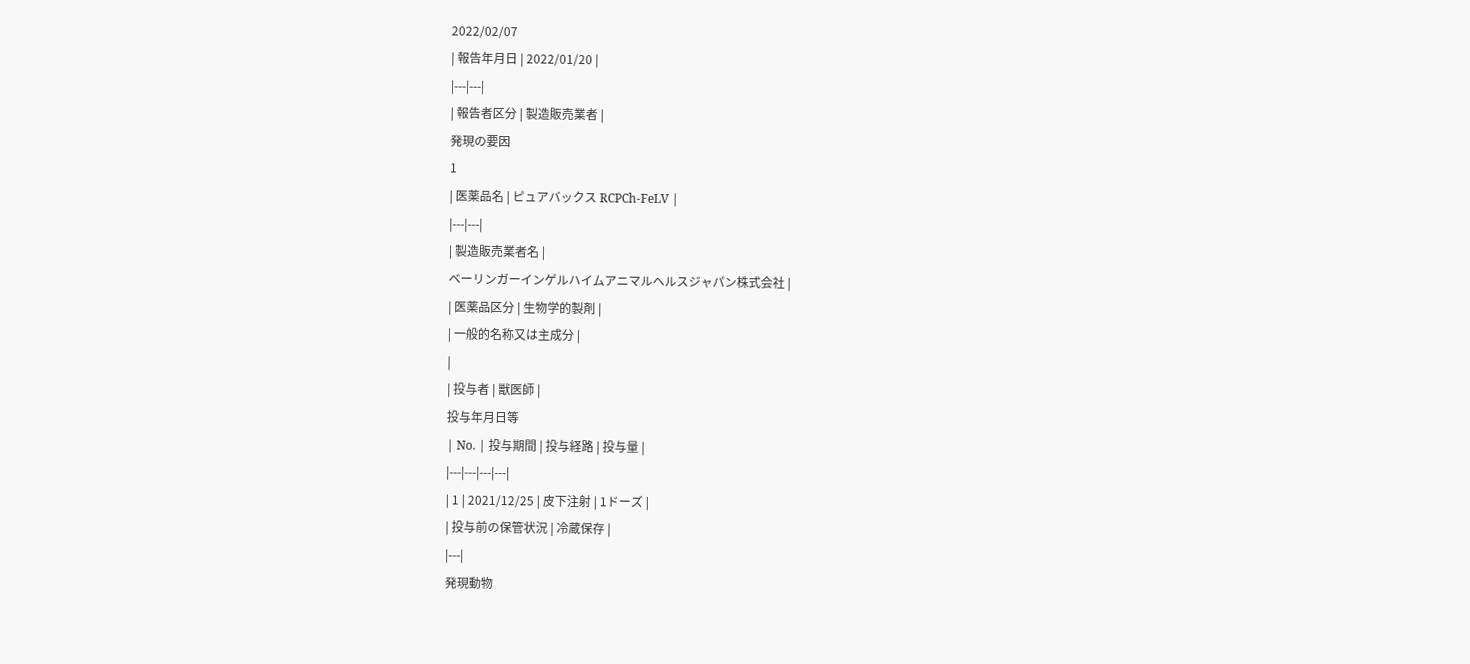2022/02/07
| 報告年月日 | 2022/01/20 |
|---|---|
| 報告者区分 | 製造販売業者 |
発現の要因
1
| 医薬品名 | ピュアバックス RCPCh-FeLV |
|---|---|
| 製造販売業者名 |
ベーリンガーインゲルハイムアニマルヘルスジャパン株式会社 |
| 医薬品区分 | 生物学的製剤 |
| 一般的名称又は主成分 |
|
| 投与者 | 獣医師 |
投与年月日等
| No. | 投与期間 | 投与経路 | 投与量 |
|---|---|---|---|
| 1 | 2021/12/25 | 皮下注射 | 1ドーズ |
| 投与前の保管状況 | 冷蔵保存 |
|---|
発現動物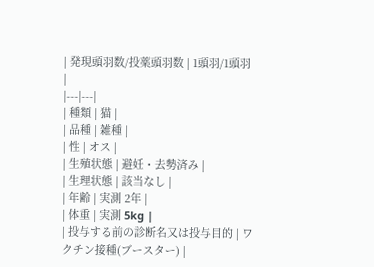| 発現頭羽数/投薬頭羽数 | 1頭羽/1頭羽 |
|---|---|
| 種類 | 猫 |
| 品種 | 雑種 |
| 性 | オス |
| 生殖状態 | 避妊・去勢済み |
| 生理状態 | 該当なし |
| 年齢 | 実測 2年 |
| 体重 | 実測 5kg |
| 投与する前の診断名又は投与目的 | ワクチン接種(ブースター) |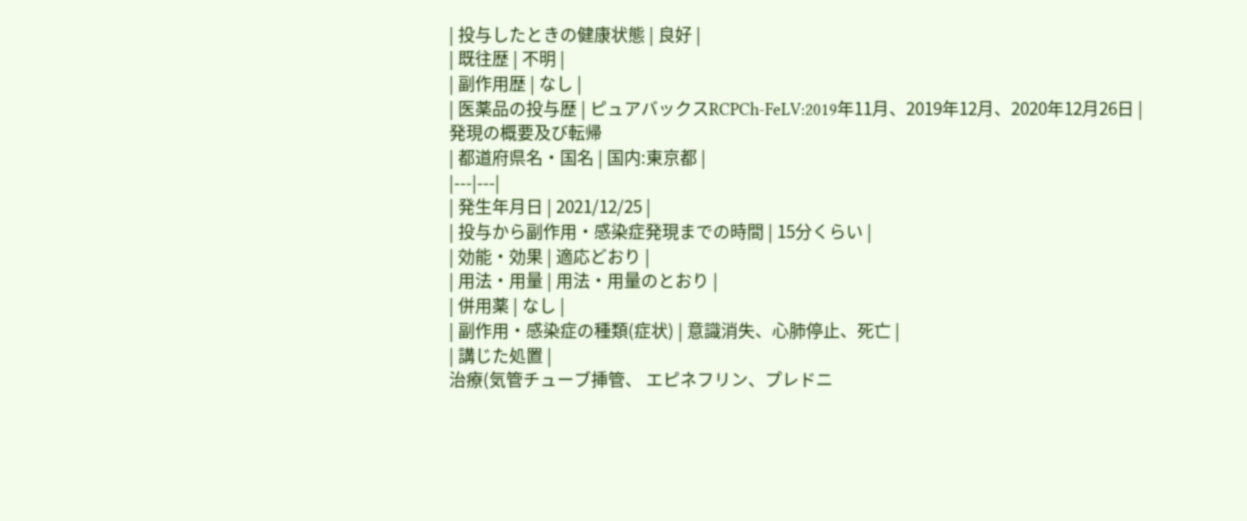| 投与したときの健康状態 | 良好 |
| 既往歴 | 不明 |
| 副作用歴 | なし |
| 医薬品の投与歴 | ピュアバックスRCPCh-FeLV:2019年11月、2019年12月、2020年12月26日 |
発現の概要及び転帰
| 都道府県名・国名 | 国内:東京都 |
|---|---|
| 発生年月日 | 2021/12/25 |
| 投与から副作用・感染症発現までの時間 | 15分くらい |
| 効能・効果 | 適応どおり |
| 用法・用量 | 用法・用量のとおり |
| 併用薬 | なし |
| 副作用・感染症の種類(症状) | 意識消失、心肺停止、死亡 |
| 講じた処置 |
治療(気管チューブ挿管、 エピネフリン、プレドニ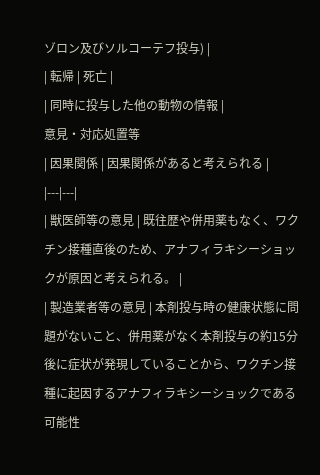ゾロン及びソルコーテフ投与) |
| 転帰 | 死亡 |
| 同時に投与した他の動物の情報 |
意見・対応処置等
| 因果関係 | 因果関係があると考えられる |
|---|---|
| 獣医師等の意見 | 既往歴や併用薬もなく、ワクチン接種直後のため、アナフィラキシーショックが原因と考えられる。 |
| 製造業者等の意見 | 本剤投与時の健康状態に問題がないこと、併用薬がなく本剤投与の約15分後に症状が発現していることから、ワクチン接種に起因するアナフィラキシーショックである可能性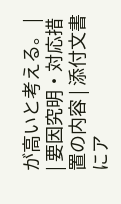が高いと考える。 |
| 要因究明・対応措置の内容 | 添付文書にア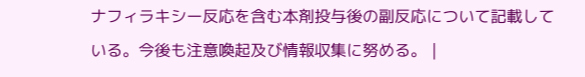ナフィラキシー反応を含む本剤投与後の副反応について記載している。今後も注意喚起及び情報収集に努める。 |